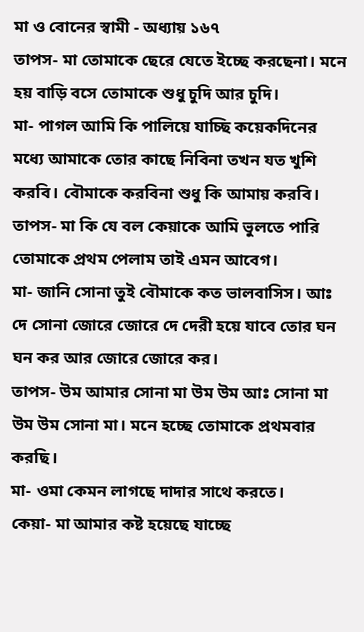মা ও বোনের স্বামী - অধ্যায় ১৬৭
তাপস- মা তোমাকে ছেরে যেতে ইচ্ছে করছেনা। মনে হয় বাড়ি বসে তোমাকে শুধু চুদি আর চুদি।
মা- পাগল আমি কি পালিয়ে যাচ্ছি কয়েকদিনের মধ্যে আমাকে তোর কাছে নিবিনা তখন যত খুশি করবি। বৌমাকে করবিনা শুধু কি আমায় করবি।
তাপস- মা কি যে বল কেয়াকে আমি ভুলতে পারি তোমাকে প্রথম পেলাম তাই এমন আবেগ।
মা- জানি সোনা তুই বৌমাকে কত ভালবাসিস। আঃ দে সোনা জোরে জোরে দে দেরী হয়ে যাবে তোর ঘন ঘন কর আর জোরে জোরে কর।
তাপস- উম আমার সোনা মা উম উম আঃ সোনা মা উম উম সোনা মা। মনে হচ্ছে তোমাকে প্রথমবার করছি।
মা- ওমা কেমন লাগছে দাদার সাথে করতে।
কেয়া- মা আমার কষ্ট হয়েছে যাচ্ছে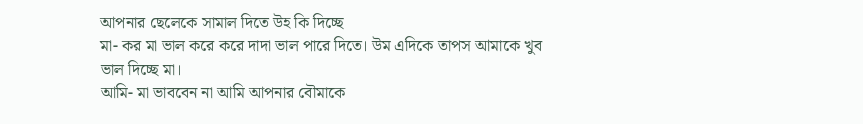আপনার ছেলেকে সামাল দিতে উহ কি দিচ্ছে
মা- কর মা ভাল করে করে দাদা ভাল পারে দিতে। উম এদিকে তাপস আমাকে খুব ভাল দিচ্ছে মা।
আমি- মা ভাববেন না আমি আপনার বৌমাকে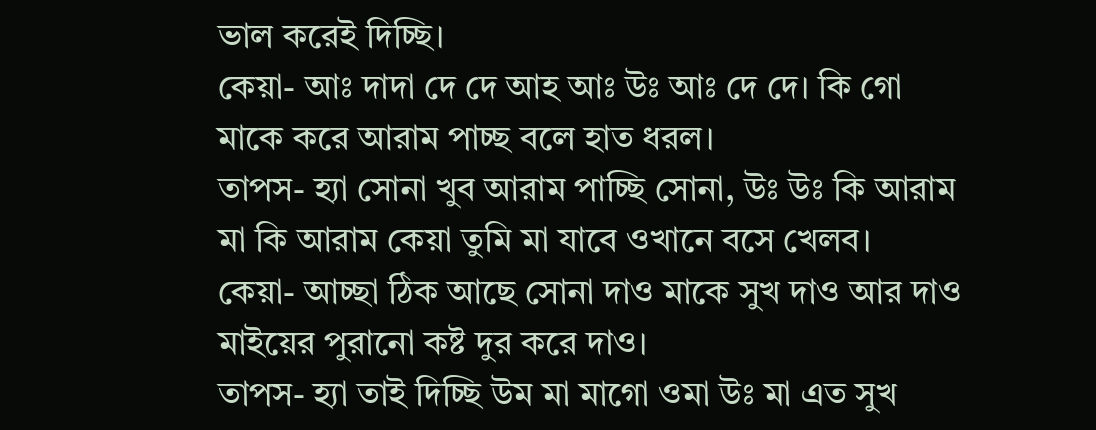ভাল করেই দিচ্ছি।
কেয়া- আঃ দাদা দে দে আহ আঃ উঃ আঃ দে দে। কি গো মাকে করে আরাম পাচ্ছ বলে হাত ধরল।
তাপস- হ্যা সোনা খুব আরাম পাচ্ছি সোনা, উঃ উঃ কি আরাম মা কি আরাম কেয়া তুমি মা যাবে ওখানে বসে খেলব।
কেয়া- আচ্ছা ঠিক আছে সোনা দাও মাকে সুখ দাও আর দাও মাইয়ের পুরানো কষ্ট দুর করে দাও।
তাপস- হ্যা তাই দিচ্ছি উম মা মাগো ওমা উঃ মা এত সুখ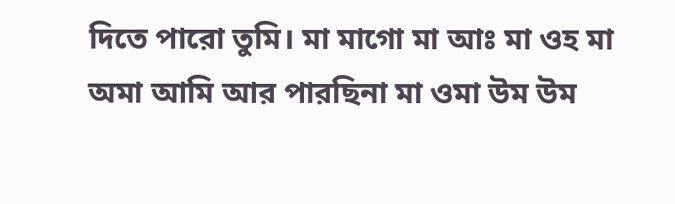দিতে পারো তুমি। মা মাগো মা আঃ মা ওহ মা অমা আমি আর পারছিনা মা ওমা উম উম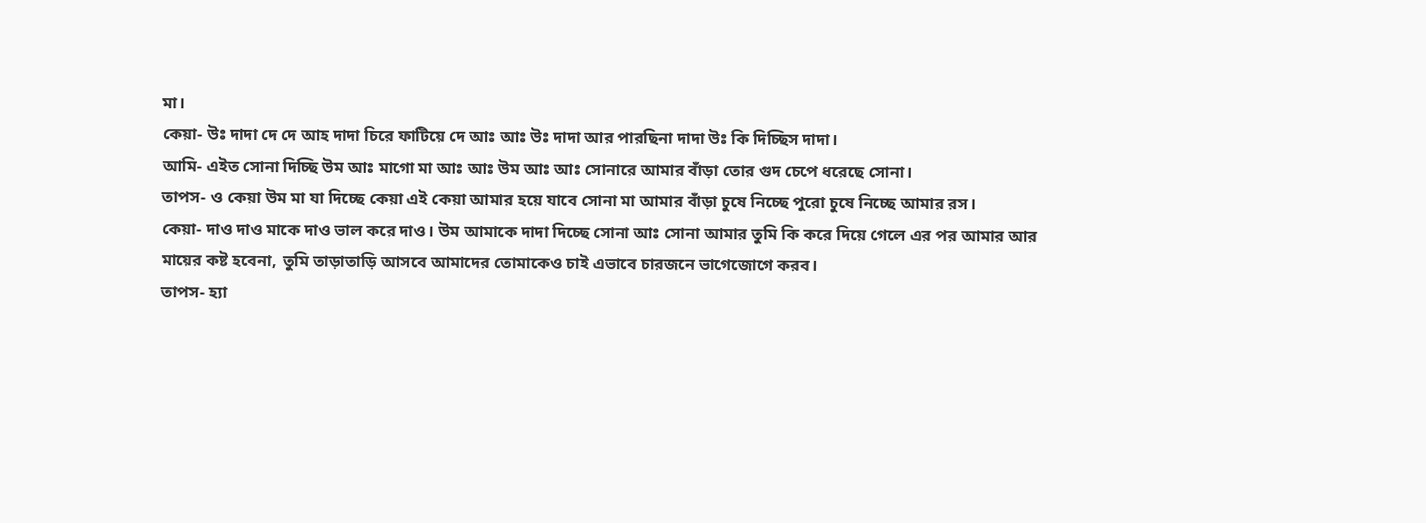মা।
কেয়া- উঃ দাদা দে দে আহ দাদা চিরে ফাটিয়ে দে আঃ আঃ উঃ দাদা আর পারছিনা দাদা উঃ কি দিচ্ছিস দাদা।
আমি- এইত সোনা দিচ্ছি উম আঃ মাগো মা আঃ আঃ উম আঃ আঃ সোনারে আমার বাঁড়া তোর গুদ চেপে ধরেছে সোনা।
তাপস- ও কেয়া উম মা যা দিচ্ছে কেয়া এই কেয়া আমার হয়ে যাবে সোনা মা আমার বাঁড়া চুষে নিচ্ছে পুরো চুষে নিচ্ছে আমার রস।
কেয়া- দাও দাও মাকে দাও ভাল করে দাও। উম আমাকে দাদা দিচ্ছে সোনা আঃ সোনা আমার তুমি কি করে দিয়ে গেলে এর পর আমার আর মায়ের কষ্ট হবেনা, তুমি তাড়াতাড়ি আসবে আমাদের তোমাকেও চাই এভাবে চারজনে ভাগেজোগে করব।
তাপস- হ্যা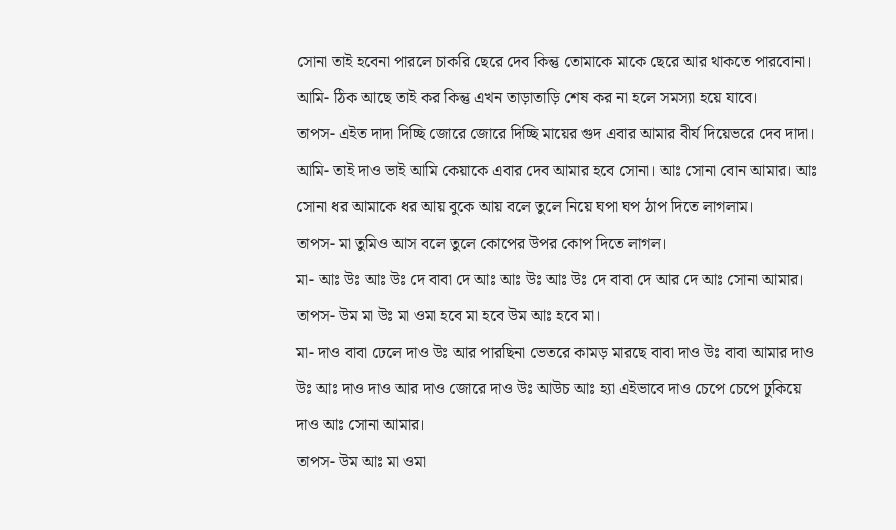সোনা তাই হবেনা পারলে চাকরি ছেরে দেব কিন্তু তোমাকে মাকে ছেরে আর থাকতে পারবোনা।
আমি- ঠিক আছে তাই কর কিন্তু এখন তাড়াতাড়ি শেষ কর না হলে সমস্যা হয়ে যাবে।
তাপস- এইত দাদা দিচ্ছি জোরে জোরে দিচ্ছি মায়ের গুদ এবার আমার বীর্য দিয়েভরে দেব দাদা।
আমি- তাই দাও ভাই আমি কেয়াকে এবার দেব আমার হবে সোনা। আঃ সোনা বোন আমার। আঃ সোনা ধর আমাকে ধর আয় বুকে আয় বলে তুলে নিয়ে ঘপা ঘপ ঠাপ দিতে লাগলাম।
তাপস- মা তুমিও আস বলে তুলে কোপের উপর কোপ দিতে লাগল।
মা- আঃ উঃ আঃ উঃ দে বাবা দে আঃ আঃ উঃ আঃ উঃ দে বাবা দে আর দে আঃ সোনা আমার।
তাপস- উম মা উঃ মা ওমা হবে মা হবে উম আঃ হবে মা।
মা- দাও বাবা ঢেলে দাও উঃ আর পারছিনা ভেতরে কামড় মারছে বাবা দাও উঃ বাবা আমার দাও উঃ আঃ দাও দাও আর দাও জোরে দাও উঃ আউচ আঃ হ্যা এইভাবে দাও চেপে চেপে ঢুকিয়ে দাও আঃ সোনা আমার।
তাপস- উম আঃ মা ওমা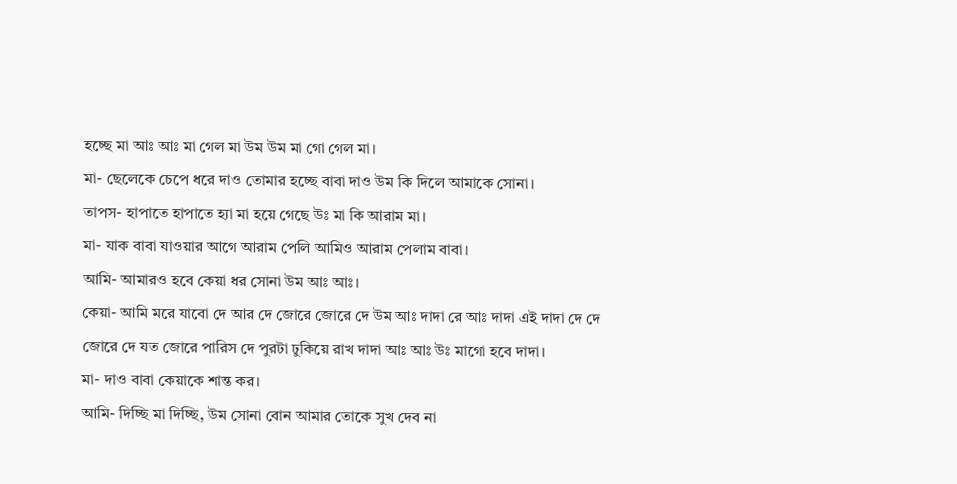হচ্ছে মা আঃ আঃ মা গেল মা উম উম মা গো গেল মা।
মা- ছেলেকে চেপে ধরে দাও তোমার হচ্ছে বাবা দাও উম কি দিলে আমাকে সোনা।
তাপস- হাপাতে হাপাতে হ্যা মা হয়ে গেছে উঃ মা কি আরাম মা।
মা- যাক বাবা যাওয়ার আগে আরাম পেলি আমিও আরাম পেলাম বাবা।
আমি- আমারও হবে কেয়া ধর সোনা উম আঃ আঃ।
কেয়া- আমি মরে যাবো দে আর দে জোরে জোরে দে উম আঃ দাদা রে আঃ দাদা এই দাদা দে দে জোরে দে যত জোরে পারিস দে পুরটা ঢুকিয়ে রাখ দাদা আঃ আঃ উঃ মাগো হবে দাদা।
মা- দাও বাবা কেয়াকে শান্ত কর।
আমি- দিচ্ছি মা দিচ্ছি, উম সোনা বোন আমার তোকে সুখ দেব না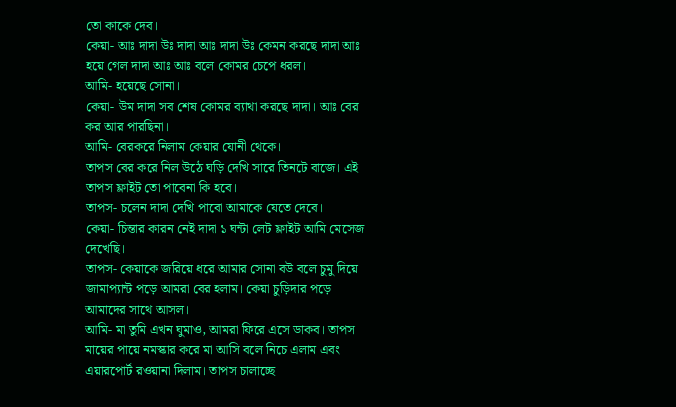তো কাকে দেব।
কেয়া- আঃ দাদা উঃ দাদা আঃ দাদা উঃ কেমন করছে দাদা আঃ হয়ে গেল দাদা আঃ আঃ বলে কোমর চেপে ধরল।
আমি- হয়েছে সোনা।
কেয়া- উম দাদা সব শেষ কোমর ব্যাথা করছে দাদা। আঃ বের কর আর পারছিনা।
আমি- বেরকরে নিলাম কেয়ার যোনী থেকে।
তাপস বের করে নিল উঠে ঘড়ি দেখি সারে তিনটে বাজে। এই তাপস ফ্লাইট তো পাবেনা কি হবে।
তাপস- চলেন দাদা দেখি পাবো আমাকে যেতে দেবে।
কেয়া- চিন্তার কারন নেই দাদা ১ ঘন্টা লেট ফ্লাইট আমি মেসেজ দেখেছি।
তাপস- কেয়াকে জরিয়ে ধরে আমার সোনা বউ বলে চুমু দিয়ে জামাপ্যান্ট পড়ে আমরা বের হলাম। কেয়া চুড়িদার পড়ে আমাদের সাথে আসল।
আমি- মা তুমি এখন ঘুমাও, আমরা ফিরে এসে ডাকব। তাপস মায়ের পায়ে নমস্কার করে মা আসি বলে নিচে এলাম এবং এয়ারপোর্ট রওয়ানা দিলাম। তাপস চালাচ্ছে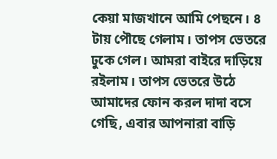কেয়া মাজখানে আমি পেছনে। ৪ টায় পৌছে গেলাম। তাপস ভেতরে ঢুকে গেল। আমরা বাইরে দাড়িয়ে রইলাম। তাপস ভেতরে উঠে আমাদের ফোন করল দাদা বসে গেছি, এবার আপনারা বাড়ি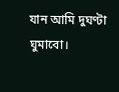যান আমি দুঘণ্টা ঘুমাবো।